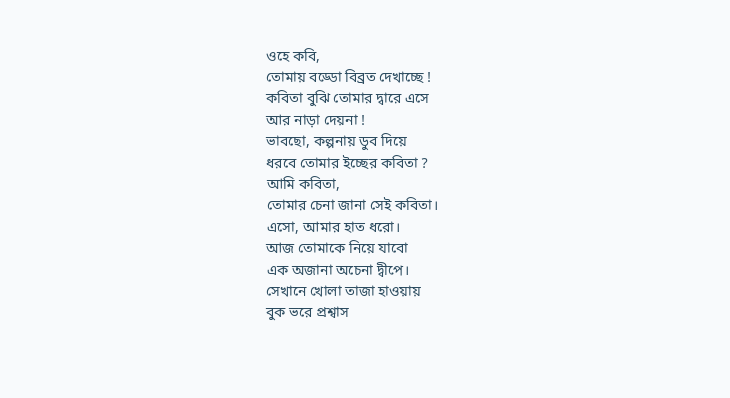ওহে কবি,
তোমায় বড্ডো বিব্রত দেখাচ্ছে !
কবিতা বুঝি তোমার দ্বারে এসে
আর নাড়া দেয়না !
ভাবছো, কল্পনায় ডুব দিয়ে
ধরবে তোমার ইচ্ছের কবিতা ?
আমি কবিতা,
তোমার চেনা জানা সেই কবিতা।
এসো, আমার হাত ধরো।
আজ তোমাকে নিয়ে যাবো
এক অজানা অচেনা দ্বীপে।
সেখানে খোলা তাজা হাওয়ায়
বুক ভরে প্রশ্বাস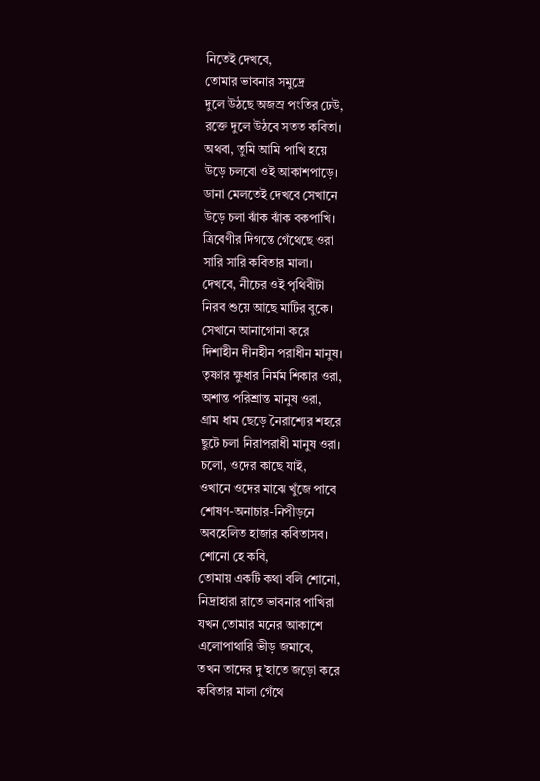নিতেই দেখবে,
তোমার ভাবনার সমুদ্রে
দুলে উঠছে অজস্র পংতির ঢেউ,
রক্তে দুলে উঠবে সতত কবিতা।
অথবা, তুমি আমি পাখি হয়ে
উড়ে চলবো ওই আকাশপাড়ে।
ডানা মেলতেই দেখবে সেখানে
উড়ে চলা ঝাঁক ঝাঁক বকপাখি।
ত্রিবেণীর দিগন্তে গেঁথেছে ওরা
সারি সারি কবিতার মালা।
দেখবে, নীচের ওই পৃথিবীটা
নিরব শুয়ে আছে মাটির বুকে।
সেখানে আনাগোনা করে
দিশাহীন দীনহীন পরাধীন মানুষ।
তৃষ্ণার ক্ষুধার নির্মম শিকার ওরা,
অশান্ত পরিশ্রান্ত মানুষ ওরা,
গ্রাম ধাম ছেড়ে নৈরাশ্যের শহরে
ছুটে চলা নিরাপরাধী মানুষ ওরা।
চলো, ওদের কাছে যাই,
ওখানে ওদের মাঝে খুঁজে পাবে
শোষণ-অনাচার-নিপীড়নে
অবহেলিত হাজার কবিতাসব।
শোনো হে কবি,
তোমায় একটি কথা বলি শোনো,
নিদ্রাহারা রাতে ভাবনার পাখিরা
যখন তোমার মনের আকাশে
এলোপাথারি ভীড় জমাবে,
তখন তাদের দু’হাতে জড়ো করে
কবিতার মালা গেঁথে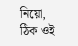নিয়ো,
ঠিক ওই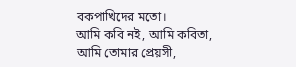বকপাখিদের মতো।
আমি কবি নই, আমি কবিতা,
আমি তোমার প্রেয়সী,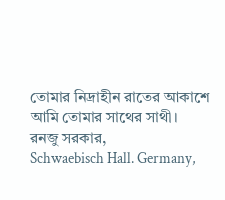তোমার নিদ্রাহীন রাতের আকাশে
আমি তোমার সাথের সাথী।
রনজু সরকার,
Schwaebisch Hall. Germany,